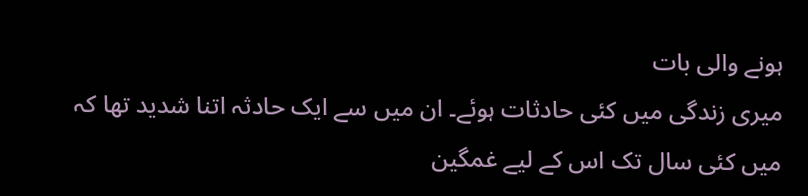ہونے والی بات
میری زندگی میں کئی حادثات ہوئے۔ ان میں سے ایک حادثہ اتنا شدید تھا کہ میں کئی سال تک اس کے لیے غمگین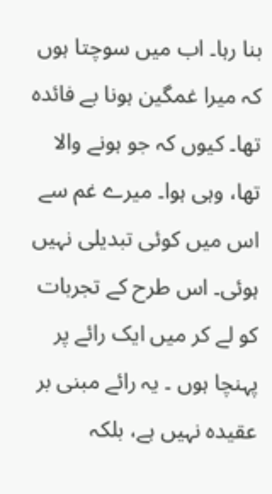بنا رہا۔ اب میں سوچتا ہوں کہ میرا غمگین ہونا بے فائدہ تھا۔ کیوں کہ جو ہونے والا تھا، وہی ہوا۔ میرے غم سے اس میں کوئی تبدیلی نہیں ہوئی۔ اس طرح کے تجربات کو لے کر میں ایک رائے پر پہنچا ہوں ۔ یہ رائے مبنی بر عقیدہ نہیں ہے، بلکہ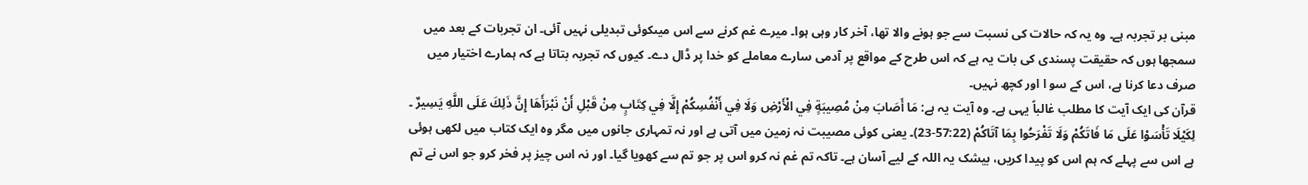مبنی بر تجربہ ہے۔ وہ یہ کہ حالات کی نسبت سے جو ہونے والا تھا، آخر کار وہی ہوا۔ میرے غم کرنے سے اس میںکوئی تبدیلی نہیں آئی۔ ان تجربات کے بعد میں سمجھا ہوں کہ حقیقت پسندی کی بات یہ ہے کہ اس طرح کے مواقع پر آدمی سارے معاملے کو خدا پر ڈال دے۔ کیوں کہ تجربہ بتاتا ہے کہ ہمارے اختیار میں صرف دعا کرنا ہے، اس کے سو ا اور کچھ نہیں۔
قرآن کی ایک آیت کا مطلب غالباً یہی ہے۔ وہ آیت یہ ہے: مَا أَصَابَ مِنْ مُصِيبَةٍ فِي الْأَرْضِ وَلَا فِي أَنْفُسِكُمْ إِلَّا فِي كِتَابٍ مِنْ قَبْلِ أَنْ نَبْرَأَهَا إِنَّ ذَلِكَ عَلَى اللَّهِ يَسِيرٌ ۔ لِكَيْلَا تَأْسَوْا عَلَى مَا فَاتَكُمْ وَلَا تَفْرَحُوا بِمَا آتَاكُمْ (57:22-23)۔ یعنی کوئی مصیبت نہ زمین میں آتی ہے اور نہ تمہاری جانوں میں مگر وہ ایک کتاب میں لکھی ہوئی ہے اس سے پہلے کہ ہم اس کو پیدا کریں، بیشک یہ اللہ کے لیے آسان ہے۔ تاکہ تم غم نہ کرو اس پر جو تم سے کھویا گیا۔ اور نہ اس چیز پر فخر کرو جو اس نے تم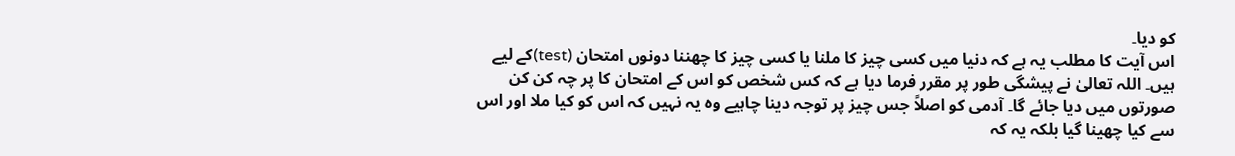کو دیا۔
اس آیت کا مطلب یہ ہے کہ دنیا میں کسی چیز کا ملنا یا کسی چیز کا چھننا دونوں امتحان (test)کے لیے ہیں۔ اللہ تعالیٰ نے پیشگی طور پر مقرر فرما دیا ہے کہ کس شخص کو اس کے امتحان کا پر چہ کن کن صورتوں میں دیا جائے گا۔ آدمی کو اصلاً جس چیز پر توجہ دینا چاہیے وہ یہ نہیں کہ اس کو کیا ملا اور اس سے کیا چھینا گیا بلکہ یہ کہ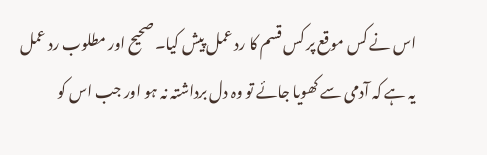اس نے کس موقع پر کس قسم کا رد عمل پیش کیا۔ صحیح اور مطلوب رد عمل یہ ہے کہ آدمی سے کھویا جائے تو وہ دل برداشتہ نہ ہو اور جب اس کو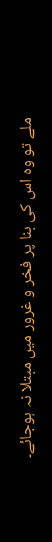ملے تو وہ اس کی بنا پر فخر و غرور میں مبتلا نہ ہوجائے۔